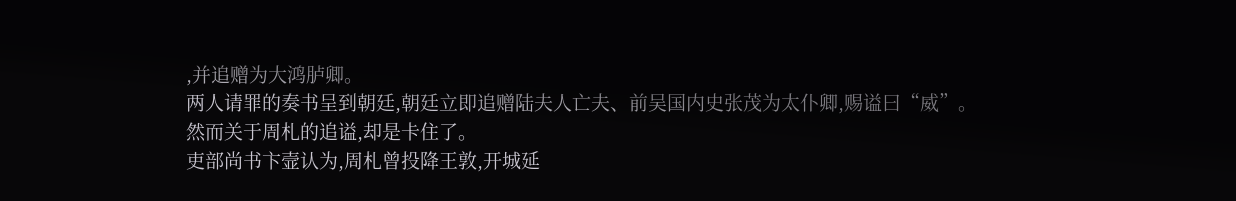,并追赠为大鸿胪卿。
两人请罪的奏书呈到朝廷,朝廷立即追赠陆夫人亡夫、前吴国内史张茂为太仆卿,赐谥曰“威”。
然而关于周札的追谥,却是卡住了。
吏部尚书卞壸认为,周札曾投降王敦,开城延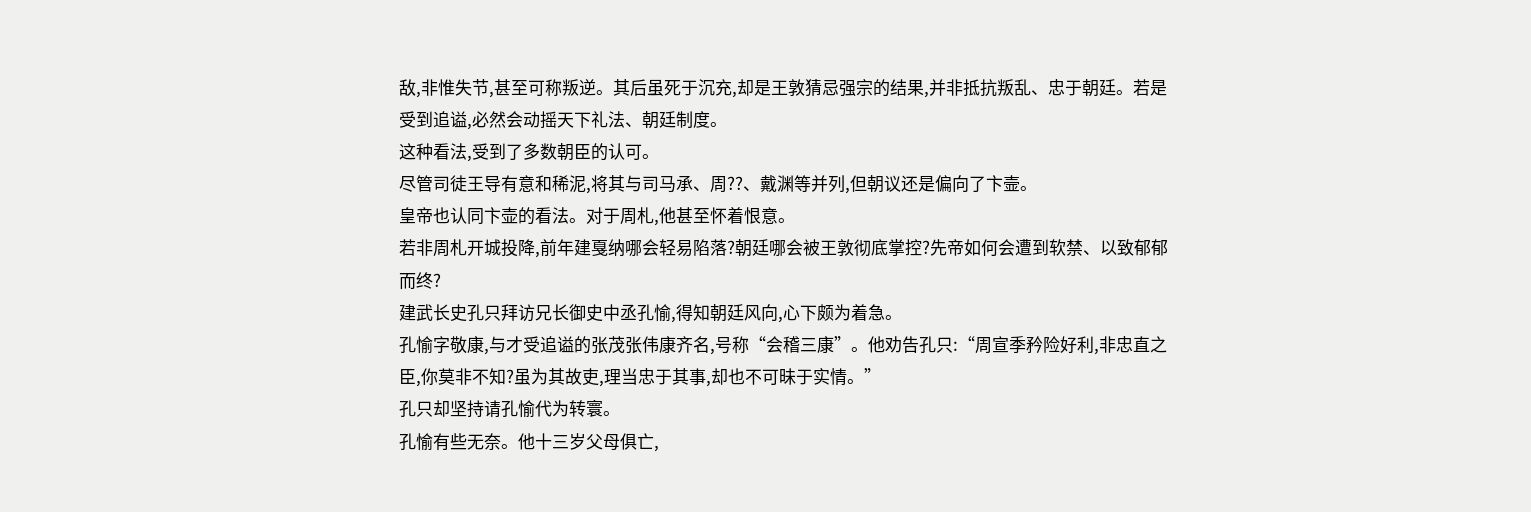敌,非惟失节,甚至可称叛逆。其后虽死于沉充,却是王敦猜忌强宗的结果,并非抵抗叛乱、忠于朝廷。若是受到追谥,必然会动摇天下礼法、朝廷制度。
这种看法,受到了多数朝臣的认可。
尽管司徒王导有意和稀泥,将其与司马承、周??、戴渊等并列,但朝议还是偏向了卞壸。
皇帝也认同卞壶的看法。对于周札,他甚至怀着恨意。
若非周札开城投降,前年建戛纳哪会轻易陷落?朝廷哪会被王敦彻底掌控?先帝如何会遭到软禁、以致郁郁而终?
建武长史孔只拜访兄长御史中丞孔愉,得知朝廷风向,心下颇为着急。
孔愉字敬康,与才受追谥的张茂张伟康齐名,号称“会稽三康”。他劝告孔只:“周宣季矜险好利,非忠直之臣,你莫非不知?虽为其故吏,理当忠于其事,却也不可昧于实情。”
孔只却坚持请孔愉代为转寰。
孔愉有些无奈。他十三岁父母俱亡,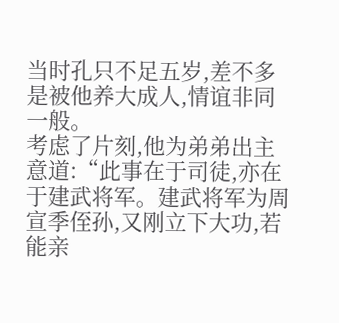当时孔只不足五岁,差不多是被他养大成人,情谊非同一般。
考虑了片刻,他为弟弟出主意道:“此事在于司徒,亦在于建武将军。建武将军为周宣季侄孙,又刚立下大功,若能亲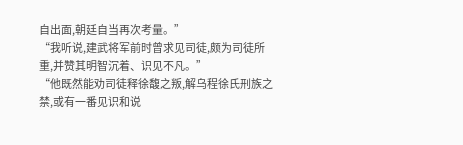自出面,朝廷自当再次考量。”
“我听说,建武将军前时曾求见司徒,颇为司徒所重,并赞其明智沉着、识见不凡。”
“他既然能劝司徒释徐馥之叛,解乌程徐氏刑族之禁,或有一番见识和说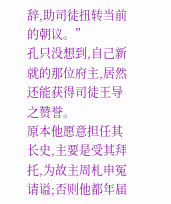辞,助司徒扭转当前的朝议。”
孔只没想到,自己新就的那位府主,居然还能获得司徒王导之赞誉。
原本他愿意担任其长史,主要是受其拜托,为故主周札申冤请谥;否则他都年届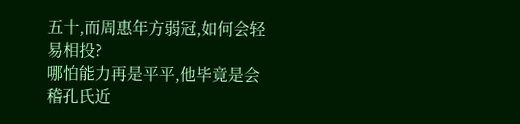五十,而周惠年方弱冠,如何会轻易相投?
哪怕能力再是平平,他毕竟是会稽孔氏近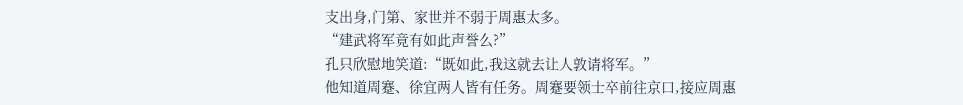支出身,门第、家世并不弱于周惠太多。
“建武将军竟有如此声誉么?”
孔只欣慰地笑道:“既如此,我这就去让人敦请将军。”
他知道周蹇、徐宜两人皆有任务。周蹇要领士卒前往京口,接应周惠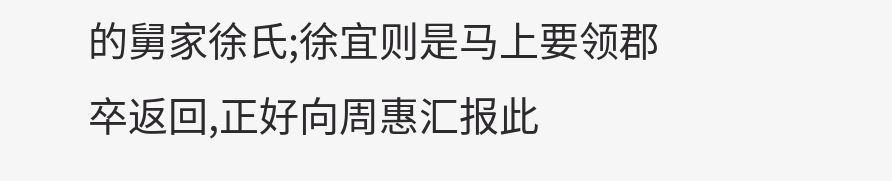的舅家徐氏;徐宜则是马上要领郡卒返回,正好向周惠汇报此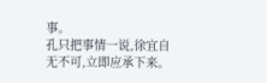事。
孔只把事情一说,徐宜自无不可,立即应承下来。